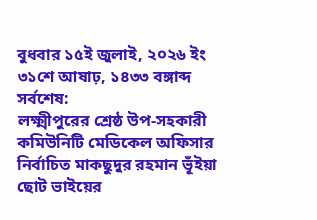বুধবার ১৫ই জুলাই, ২০২৬ ইং ৩১শে আষাঢ়, ১৪৩৩ বঙ্গাব্দ
সর্বশেষ:
লক্ষ্মীপুরের শ্রেষ্ঠ উপ-সহকারী কমিউনিটি মেডিকেল অফিসার নির্বাচিত মাকছুদুর রহমান ভূঁইয়া ছোট ভাইয়ের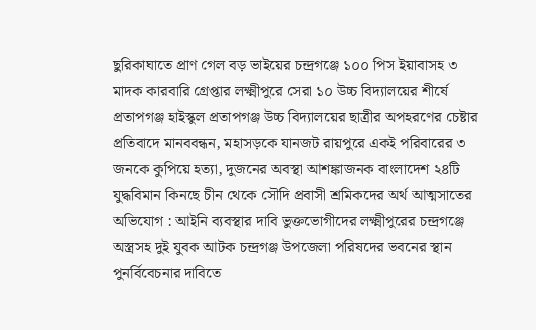ছুরিকাঘাতে প্রাণ গেল বড় ভাইয়ের চন্দ্রগঞ্জে ১০০ পিস ইয়াবাসহ ৩ মাদক কারবারি গ্রেপ্তার লক্ষ্মীপুরে সেরা ১০ উচ্চ বিদ্যালয়ের শীর্ষে প্রতাপগঞ্জ হাইস্কুল প্রতাপগঞ্জ উচ্চ বিদ্যালয়ের ছাত্রীর অপহরণের চেষ্টার প্রতিবাদে মানববন্ধন, মহাসড়কে যানজট রায়পুরে একই পরিবারের ৩ জনকে কুপিয়ে হত্যা, দুজনের অবস্থা আশঙ্কাজনক বাংলাদেশ ২৪টি যুদ্ধবিমান কিনছে চীন থেকে সৌদি প্রবাসী শ্রমিকদের অর্থ আত্মসাতের অভিযোগ : আইনি ব্যবস্থার দাবি ভুক্তভোগীদের লক্ষ্মীপুরের চন্দ্রগঞ্জে অস্ত্রসহ দুই যুবক আটক চন্দ্রগঞ্জ উপজেলা পরিষদের ভবনের স্থান পুনর্বিবেচনার দাবিতে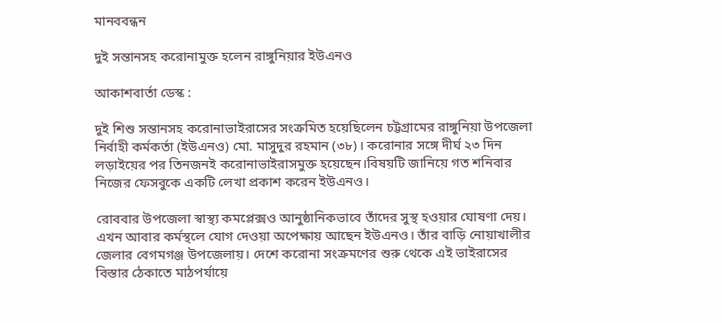মানববন্ধন

দুই সন্তানসহ করোনামুক্ত হলেন রাঙ্গুনিয়ার ইউএনও

আকাশবার্তা ডেস্ক :

দুই শিশু সন্তানসহ করোনাভাইরাসের সংক্রমিত হয়েছিলেন চট্টগ্রামের রাঙ্গুনিয়া উপজেলা নির্বাহী কর্মকর্তা (ইউএনও) মো. মাসুদুর রহমান (৩৮)। করোনার সঙ্গে দীর্ঘ ২৩ দিন লড়াইয়ের পর তিনজনই করোনাভাইরাসমুক্ত হয়েছেন।বিষয়টি জানিয়ে গত শনিবার নিজের ফেসবুকে একটি লেখা প্রকাশ করেন ইউএনও।

রোববার উপজেলা স্বাস্থ্য কমপ্লেক্সও আনুষ্ঠানিকভাবে তাঁদের সুস্থ হওয়ার ঘোষণা দেয়। এখন আবার কর্মস্থলে যোগ দেওয়া অপেক্ষায় আছেন ইউএনও। তাঁর বাড়ি নোয়াখালীর জেলার বেগমগঞ্জ উপজেলায়। দেশে করোনা সংক্রমণের শুরু থেকে এই ভাইরাসের বিস্তার ঠেকাতে মাঠপর্যায়ে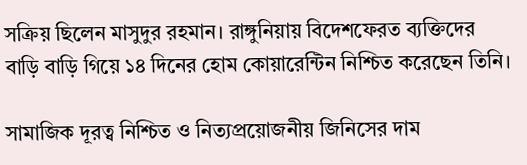সক্রিয় ছিলেন মাসুদুর রহমান। রাঙ্গুনিয়ায় বিদেশফেরত ব্যক্তিদের বাড়ি বাড়ি গিয়ে ১৪ দিনের হোম কোয়ারেন্টিন নিশ্চিত করেছেন তিনি।

সামাজিক দূরত্ব নিশ্চিত ও নিত্যপ্রয়োজনীয় জিনিসের দাম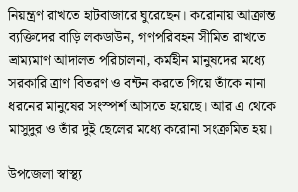নিয়ন্ত্রণ রাখতে হাটবাজারে ঘুরেছেন। করোনায় আক্রান্ত ব্যক্তিদের বাড়ি লকডাউন, গণপরিবহন সীমিত রাখতে ভ্রাম্যমাণ আদালত পরিচালনা, কর্মহীন মানুষদের মধ্যে সরকারি ত্রাণ বিতরণ ও বন্টন করতে গিয়ে তাঁকে নানা ধরনের মানুষের সংস্পর্শ আসতে হয়েছে। আর এ থেকে মাসুদুর ও তাঁর দুই ছেলের মধ্যে করোনা সংক্রমিত হয়।

উপজেলা স্বাস্থ্য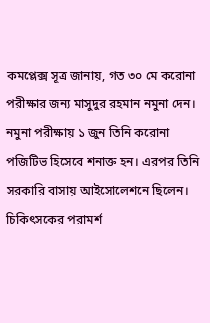কমপ্লেক্স সূত্র জানায়, গত ৩০ মে করোনা পরীক্ষার জন্য মাসুদুর রহমান নমুনা দেন। নমুনা পরীক্ষায় ১ জুন তিনি করোনা পজিটিভ হিসেবে শনাক্ত হন। এরপর তিনি সরকারি বাসায় আইসোলেশনে ছিলেন। চিকিৎসকের পরামর্শ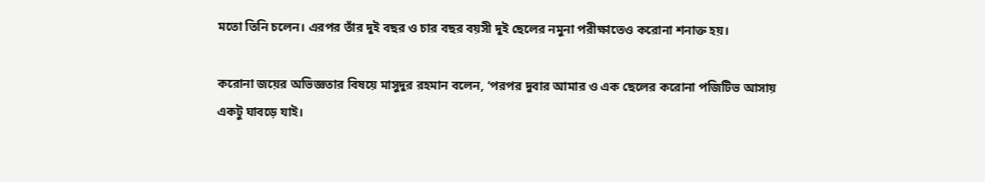মতো তিনি চলেন। এরপর তাঁর দুই বছর ও চার বছর বয়সী দুই ছেলের নমুনা পরীক্ষাতেও করোনা শনাক্ত হয়।

করোনা জয়ের অভিজ্ঞতার বিষয়ে মাসুদুর রহমান বলেন, ‘পরপর দুবার আমার ও এক ছেলের করোনা পজিটিভ আসায় একটু ঘাবড়ে যাই।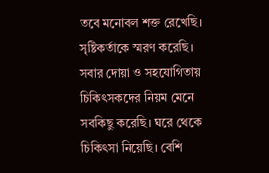তবে মনোবল শক্ত রেখেছি। সৃষ্টিকর্তাকে স্মরণ করেছি। সবার দোয়া ও সহযোগিতায় চিকিৎসকদের নিয়ম মেনে সবকিছু করেছি। ঘরে থেকে চিকিৎসা নিয়েছি। বেশি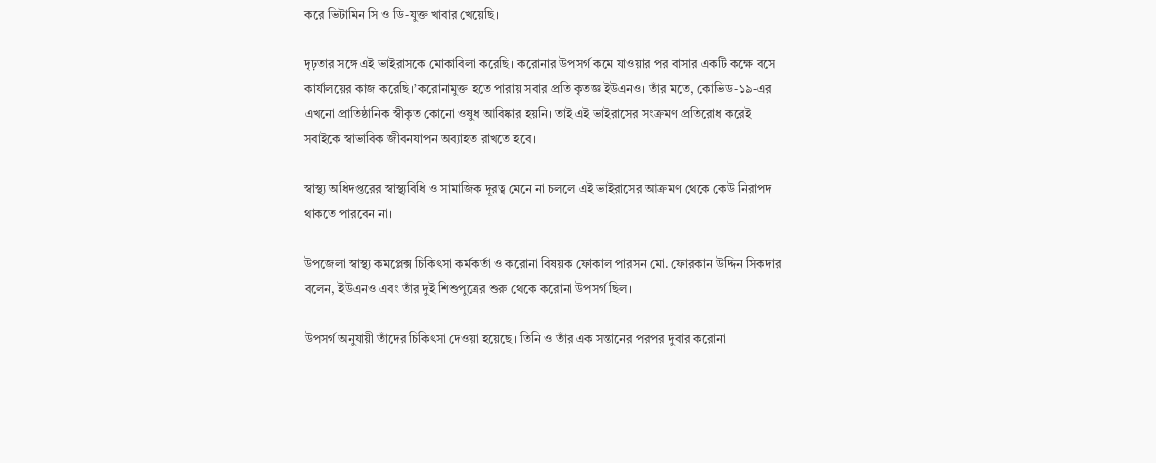করে ভিটামিন সি ও ডি-যুক্ত খাবার খেয়েছি।

দৃঢ়তার সঙ্গে এই ভাইরাসকে মোকাবিলা করেছি। করোনার উপসর্গ কমে যাওয়ার পর বাসার একটি কক্ষে বসে কার্যালয়ের কাজ করেছি।’করোনামুক্ত হতে পারায় সবার প্রতি কৃতজ্ঞ ইউএনও। তাঁর মতে, কোভিড-১৯-এর এখনো প্রাতিষ্ঠানিক স্বীকৃত কোনো ওষুধ আবিষ্কার হয়নি। তাই এই ভাইরাসের সংক্রমণ প্রতিরোধ করেই সবাইকে স্বাভাবিক জীবনযাপন অব্যাহত রাখতে হবে।

স্বাস্থ্য অধিদপ্তরের স্বাস্থ্যবিধি ও সামাজিক দূরত্ব মেনে না চললে এই ভাইরাসের আক্রমণ থেকে কেউ নিরাপদ থাকতে পারবেন না।

উপজেলা স্বাস্থ্য কমপ্লেক্স চিকিৎসা কর্মকর্তা ও করোনা বিষয়ক ফোকাল পারসন মো. ফোরকান উদ্দিন সিকদার বলেন, ইউএনও এবং তাঁর দুই শিশুপুত্রের শুরু থেকে করোনা উপসর্গ ছিল।

উপসর্গ অনুযায়ী তাঁদের চিকিৎসা দেওয়া হয়েছে। তিনি ও তাঁর এক সন্তানের পরপর দুবার করোনা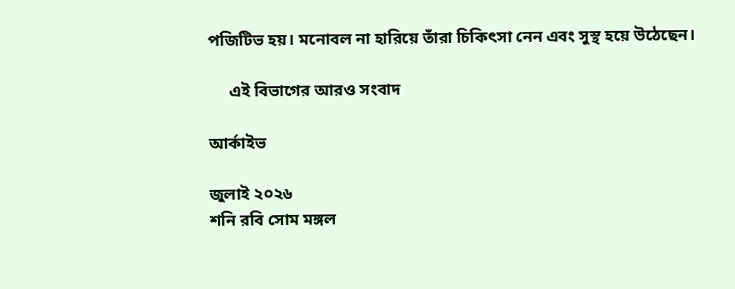পজিটিভ হয়। মনোবল না হারিয়ে তাঁরা চিকিৎসা নেন এবং সুস্থ হয়ে উঠেছেন।

     এই বিভাগের আরও সংবাদ

আর্কাইভ

জুলাই ২০২৬
শনি রবি সোম মঙ্গল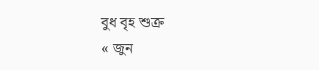বুধ বৃহ শুক্র
« জুন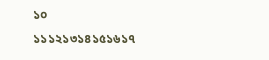১০
১১১২১৩১৪১৫১৬১৭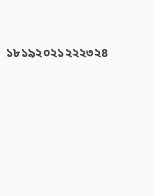১৮১৯২০২১২২২৩২৪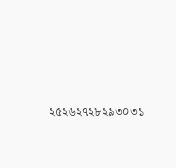২৫২৬২৭২৮২৯৩০৩১